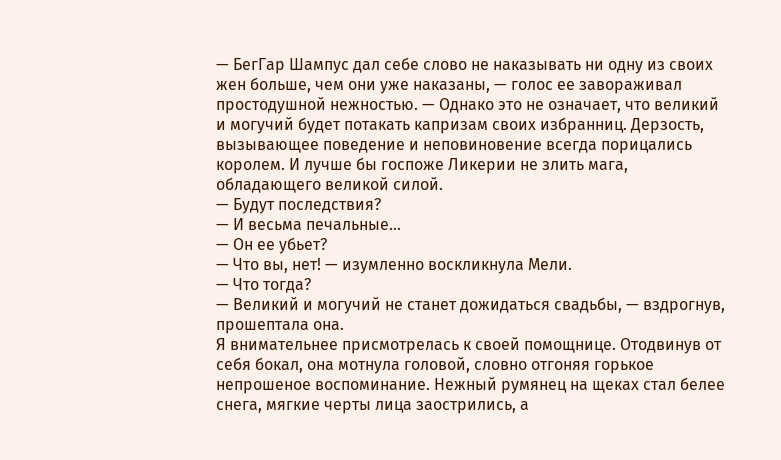— БегГар Шампус дал себе слово не наказывать ни одну из своих жен больше, чем они уже наказаны, — голос ее завораживал простодушной нежностью. — Однако это не означает, что великий и могучий будет потакать капризам своих избранниц. Дерзость, вызывающее поведение и неповиновение всегда порицались королем. И лучше бы госпоже Ликерии не злить мага, обладающего великой силой.
— Будут последствия?
— И весьма печальные…
— Он ее убьет?
— Что вы, нет! — изумленно воскликнула Мели.
— Что тогда?
— Великий и могучий не станет дожидаться свадьбы, — вздрогнув, прошептала она.
Я внимательнее присмотрелась к своей помощнице. Отодвинув от себя бокал, она мотнула головой, словно отгоняя горькое непрошеное воспоминание. Нежный румянец на щеках стал белее снега, мягкие черты лица заострились, а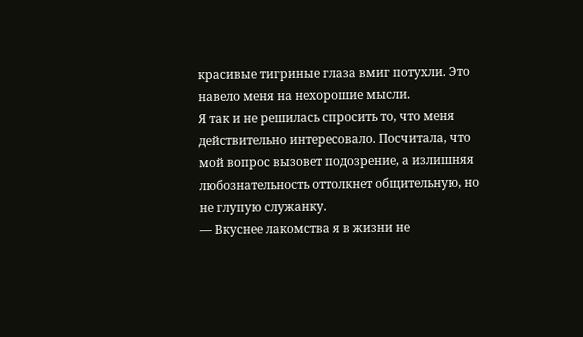красивые тигриные глаза вмиг потухли. Это навело меня на нехорошие мысли.
Я так и не решилась спросить то, что меня действительно интересовало. Посчитала, что мой вопрос вызовет подозрение, а излишняя любознательность оттолкнет общительную, но не глупую служанку.
— Вкуснее лакомства я в жизни не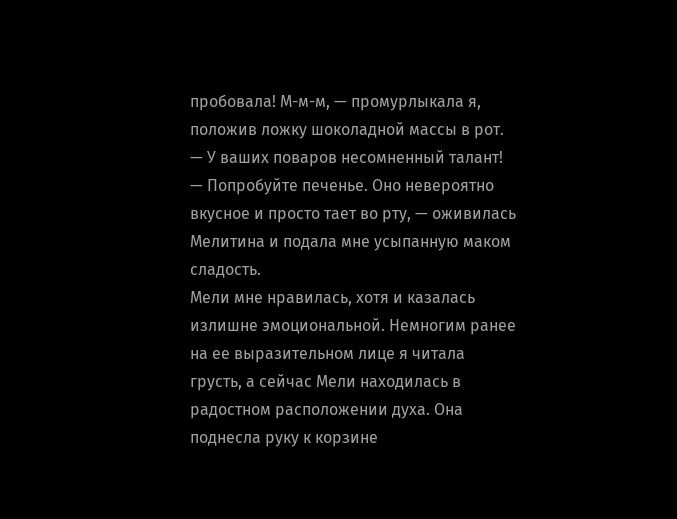пробовала! М-м-м, — промурлыкала я, положив ложку шоколадной массы в рот. — У ваших поваров несомненный талант!
— Попробуйте печенье. Оно невероятно вкусное и просто тает во рту, — оживилась Мелитина и подала мне усыпанную маком сладость.
Мели мне нравилась, хотя и казалась излишне эмоциональной. Немногим ранее на ее выразительном лице я читала грусть, а сейчас Мели находилась в радостном расположении духа. Она поднесла руку к корзине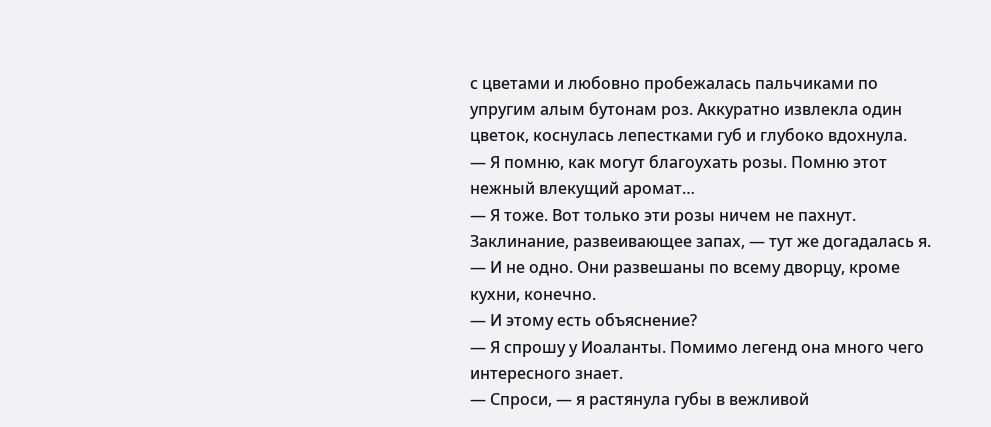с цветами и любовно пробежалась пальчиками по упругим алым бутонам роз. Аккуратно извлекла один цветок, коснулась лепестками губ и глубоко вдохнула.
— Я помню, как могут благоухать розы. Помню этот нежный влекущий аромат…
— Я тоже. Вот только эти розы ничем не пахнут. Заклинание, развеивающее запах, — тут же догадалась я.
— И не одно. Они развешаны по всему дворцу, кроме кухни, конечно.
— И этому есть объяснение?
— Я спрошу у Иоаланты. Помимо легенд она много чего интересного знает.
— Спроси, — я растянула губы в вежливой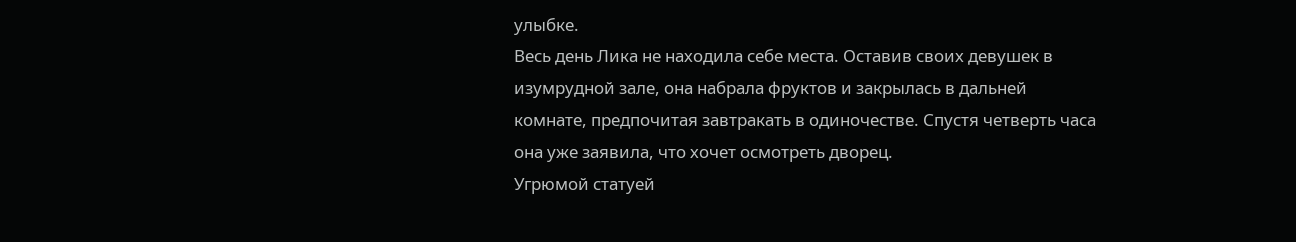улыбке.
Весь день Лика не находила себе места. Оставив своих девушек в изумрудной зале, она набрала фруктов и закрылась в дальней комнате, предпочитая завтракать в одиночестве. Спустя четверть часа она уже заявила, что хочет осмотреть дворец.
Угрюмой статуей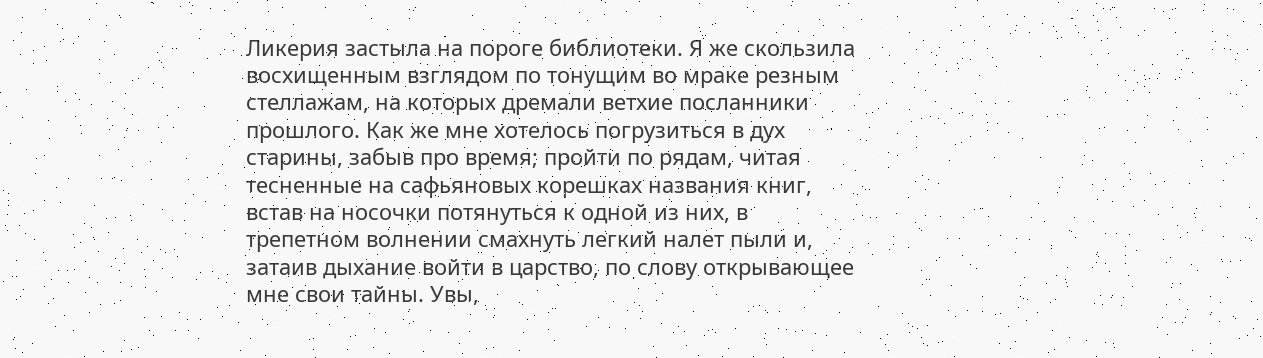Ликерия застыла на пороге библиотеки. Я же скользила восхищенным взглядом по тонущим во мраке резным стеллажам, на которых дремали ветхие посланники прошлого. Как же мне хотелось погрузиться в дух старины, забыв про время; пройти по рядам, читая тесненные на сафьяновых корешках названия книг, встав на носочки потянуться к одной из них, в трепетном волнении смахнуть легкий налет пыли и, затаив дыхание войти в царство, по слову открывающее мне свои тайны. Увы,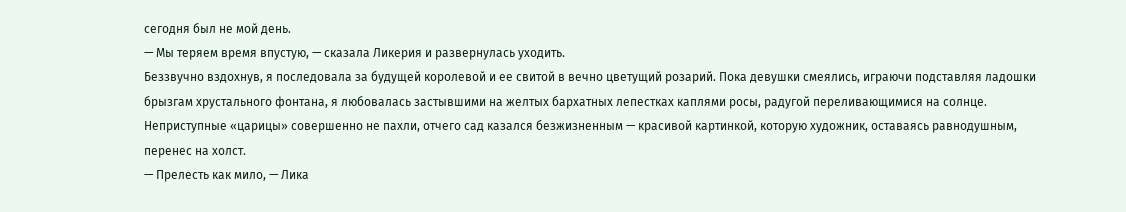сегодня был не мой день.
— Мы теряем время впустую, — сказала Ликерия и развернулась уходить.
Беззвучно вздохнув, я последовала за будущей королевой и ее свитой в вечно цветущий розарий. Пока девушки смеялись, играючи подставляя ладошки брызгам хрустального фонтана, я любовалась застывшими на желтых бархатных лепестках каплями росы, радугой переливающимися на солнце. Неприступные «царицы» совершенно не пахли, отчего сад казался безжизненным — красивой картинкой, которую художник, оставаясь равнодушным, перенес на холст.
— Прелесть как мило, — Лика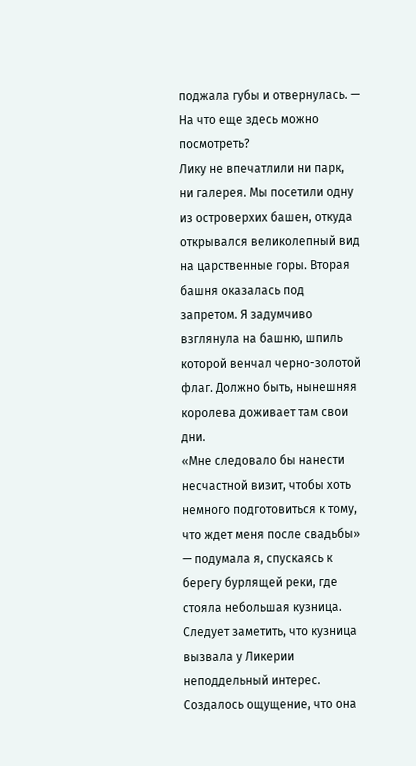поджала губы и отвернулась. — На что еще здесь можно посмотреть?
Лику не впечатлили ни парк, ни галерея. Мы посетили одну из островерхих башен, откуда открывался великолепный вид на царственные горы. Вторая башня оказалась под запретом. Я задумчиво взглянула на башню, шпиль которой венчал черно-золотой флаг. Должно быть, нынешняя королева доживает там свои дни.
«Мне следовало бы нанести несчастной визит, чтобы хоть немного подготовиться к тому, что ждет меня после свадьбы» — подумала я, спускаясь к берегу бурлящей реки, где стояла небольшая кузница.
Следует заметить, что кузница вызвала у Ликерии неподдельный интерес. Создалось ощущение, что она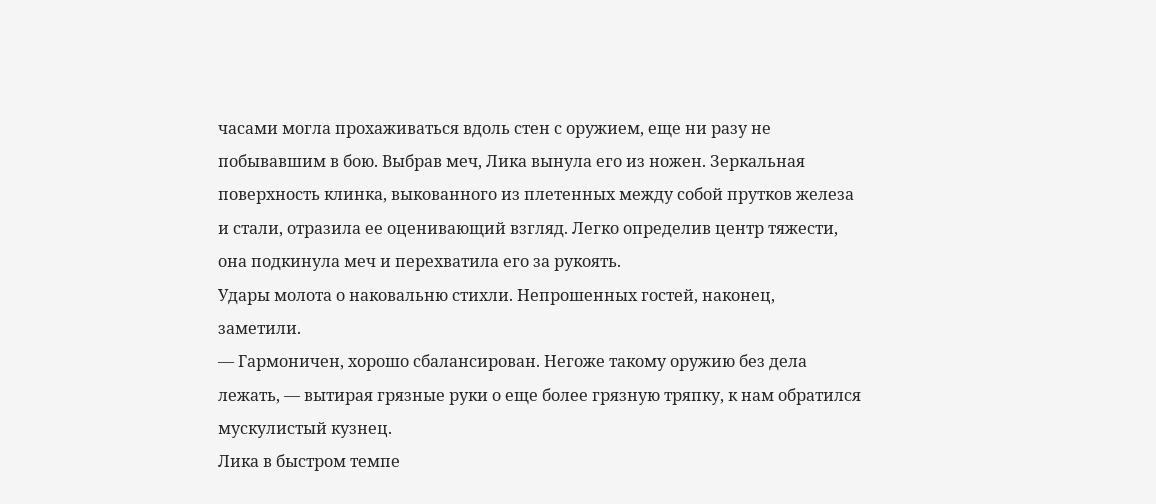часами могла прохаживаться вдоль стен с оружием, еще ни разу не побывавшим в бою. Выбрав меч, Лика вынула его из ножен. Зеркальная поверхность клинка, выкованного из плетенных между собой прутков железа и стали, отразила ее оценивающий взгляд. Легко определив центр тяжести, она подкинула меч и перехватила его за рукоять.
Удары молота о наковальню стихли. Непрошенных гостей, наконец, заметили.
— Гармоничен, хорошо сбалансирован. Негоже такому оружию без дела лежать, — вытирая грязные руки о еще более грязную тряпку, к нам обратился мускулистый кузнец.
Лика в быстром темпе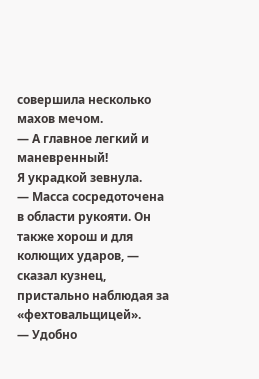совершила несколько махов мечом.
— А главное легкий и маневренный!
Я украдкой зевнула.
— Масса сосредоточена в области рукояти. Он также хорош и для колющих ударов, — сказал кузнец, пристально наблюдая за «фехтовальщицей».
— Удобно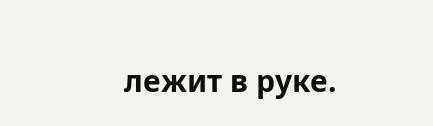лежит в руке.